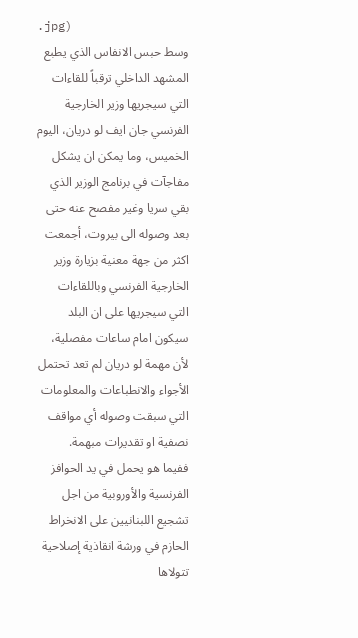.jpg)
وسط حبس الانفاس الذي يطبع المشهد الداخلي ترقباً للقاءات التي سيجريها وزير الخارجية الفرنسي جان ايف لو دريان، اليوم الخميس، وما يمكن ان يشكل مفاجآت في برنامج الوزير الذي بقي سريا وغير مفصح عنه حتى بعد وصوله الى بيروت، أجمعت اكثر من جهة معنية بزيارة وزير الخارجية الفرنسي وباللقاءات التي سيجريها على ان البلد سيكون امام ساعات مفصلية، لأن مهمة لو دريان لم تعد تحتمل الأجواء والانطباعات والمعلومات التي سبقت وصوله أي مواقف نصفية او تقديرات مبهمة.
ففيما هو يحمل في يد الحوافز الفرنسية والأوروبية من اجل تشجيع اللبنانيين على الانخراط الحازم في ورشة انقاذية إصلاحية تتولاها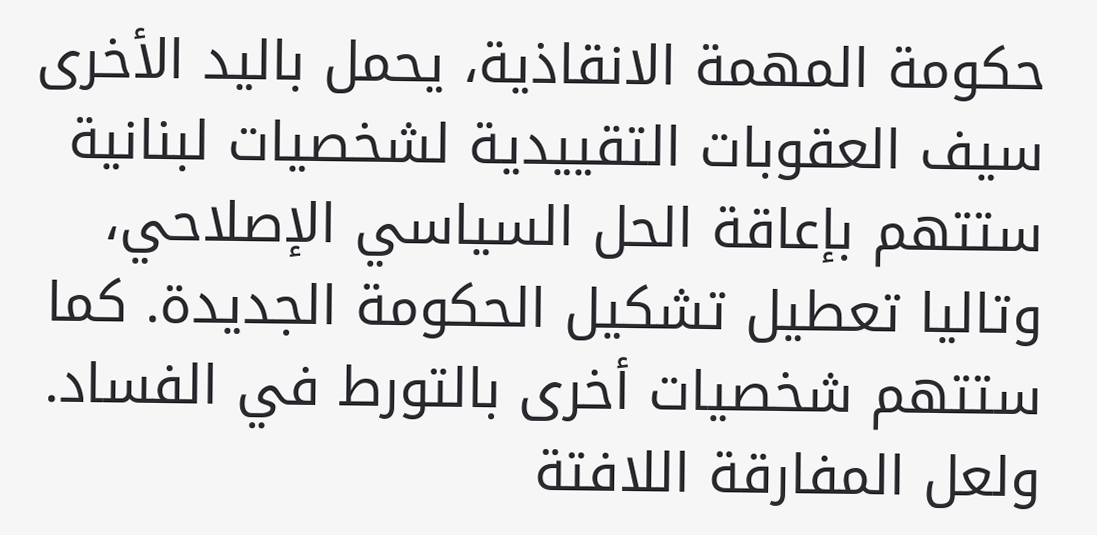حكومة المهمة الانقاذية، يحمل باليد الأخرى سيف العقوبات التقييدية لشخصيات لبنانية ستتهم بإعاقة الحل السياسي الإصلاحي، وتاليا تعطيل تشكيل الحكومة الجديدة. كما ستتهم شخصيات أخرى بالتورط في الفساد. ولعل المفارقة اللافتة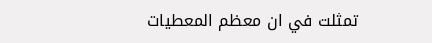تمثلت في ان معظم المعطيات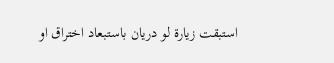استبقت زيارة لو دريان باستبعاد اختراق او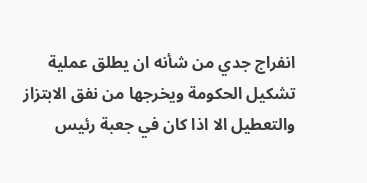انفراج جدي من شأنه ان يطلق عملية تشكيل الحكومة ويخرجها من نفق الابتزاز والتعطيل الا اذا كان في جعبة رئيس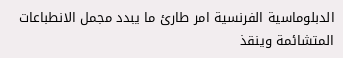الدبلوماسية الفرنسية امر طارئ ما يبدد مجمل الانطباعات المتشائمة وينقذ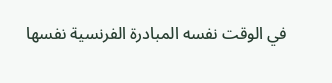في الوقت نفسه المبادرة الفرنسية نفسها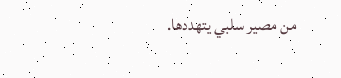من مصير سلبي يتهددها.